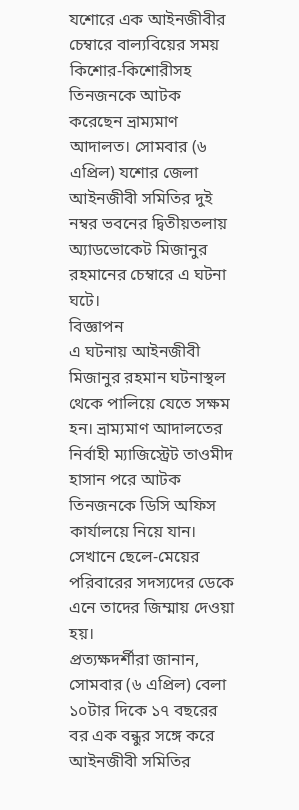যশোরে এক আইনজীবীর চেম্বারে বাল্যবিয়ের সময় কিশোর-কিশোরীসহ তিনজনকে আটক করেছেন ভ্রাম্যমাণ আদালত। সোমবার (৬ এপ্রিল) যশোর জেলা আইনজীবী সমিতির দুই নম্বর ভবনের দ্বিতীয়তলায় অ্যাডভোকেট মিজানুর রহমানের চেম্বারে এ ঘটনা ঘটে।
বিজ্ঞাপন
এ ঘটনায় আইনজীবী মিজানুর রহমান ঘটনাস্থল থেকে পালিয়ে যেতে সক্ষম হন। ভ্রাম্যমাণ আদালতের নির্বাহী ম্যাজিস্ট্রেট তাওমীদ হাসান পরে আটক তিনজনকে ডিসি অফিস কার্যালয়ে নিয়ে যান। সেখানে ছেলে-মেয়ের পরিবারের সদস্যদের ডেকে এনে তাদের জিম্মায় দেওয়া হয়।
প্রত্যক্ষদর্শীরা জানান, সোমবার (৬ এপ্রিল) বেলা ১০টার দিকে ১৭ বছরের বর এক বন্ধুর সঙ্গে করে আইনজীবী সমিতির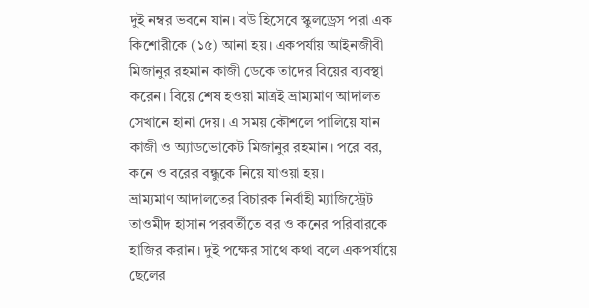দুই নম্বর ভবনে যান। বউ হিসেবে স্কুলড্রেস পরা এক কিশোরীকে (১৫) আনা হয়। একপর্যায় আইনজীবী মিজানুর রহমান কাজী ডেকে তাদের বিয়ের ব্যবস্থা করেন। বিয়ে শেষ হওয়া মাত্রই ভ্রাম্যমাণ আদালত সেখানে হানা দেয়। এ সময় কৌশলে পালিয়ে যান কাজী ও অ্যাডভোকেট মিজানুর রহমান। পরে বর, কনে ও বরের বন্ধুকে নিয়ে যাওয়া হয়।
ভ্রাম্যমাণ আদালতের বিচারক নির্বাহী ম্যাজিস্ট্রেট তাওমীদ হাসান পরবর্তীতে বর ও কনের পরিবারকে হাজির করান। দুই পক্ষের সাথে কথা বলে একপর্যায়ে ছেলের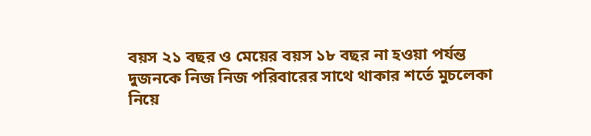বয়স ২১ বছর ও মেয়ের বয়স ১৮ বছর না হওয়া পর্যন্ত দুজনকে নিজ নিজ পরিবারের সাথে থাকার শর্তে মুচলেকা নিয়ে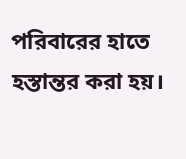পরিবারের হাতে হস্তান্তর করা হয়।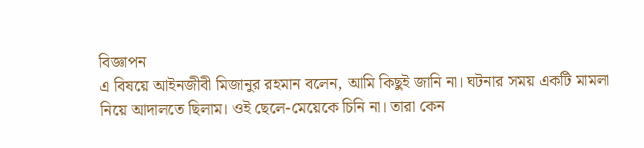বিজ্ঞাপন
এ বিষয়ে আইনজীবী মিজানুর রহমান বলেন, আমি কিছুই জানি না। ঘটনার সময় একটি মামলা নিয়ে আদালতে ছিলাম। ওই ছেলে-মেয়েকে চিনি না। তারা কেন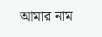আমার নাম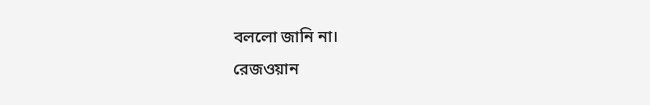বললো জানি না।
রেজওয়ান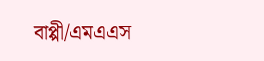বাপ্পী/এমএএস